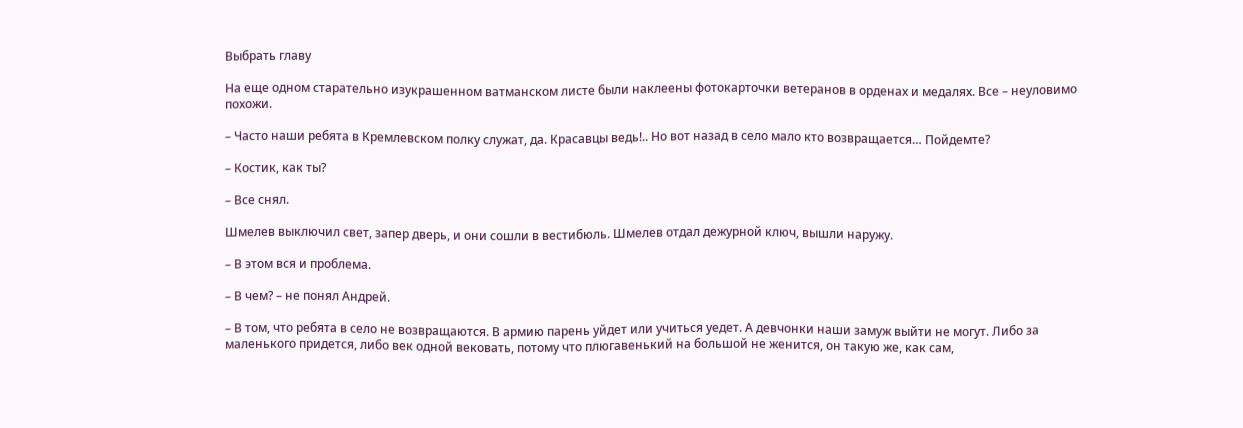Выбрать главу

На еще одном старательно изукрашенном ватманском листе были наклеены фотокарточки ветеранов в орденах и медалях. Все – неуловимо похожи.

– Часто наши ребята в Кремлевском полку служат, да. Красавцы ведь!.. Но вот назад в село мало кто возвращается… Пойдемте?

– Костик, как ты?

– Все снял.

Шмелев выключил свет, запер дверь, и они сошли в вестибюль. Шмелев отдал дежурной ключ, вышли наружу.

– В этом вся и проблема.

– В чем? – не понял Андрей.

– В том, что ребята в село не возвращаются. В армию парень уйдет или учиться уедет. А девчонки наши замуж выйти не могут. Либо за маленького придется, либо век одной вековать, потому что плюгавенький на большой не женится, он такую же, как сам,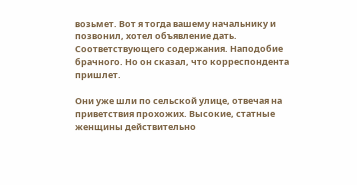возьмет. Вот я тогда вашему начальнику и позвонил, хотел объявление дать. Соответствующего содержания. Наподобие брачного. Но он сказал, что корреспондента пришлет.

Они уже шли по сельской улице, отвечая на приветствия прохожих. Высокие, статные женщины действительно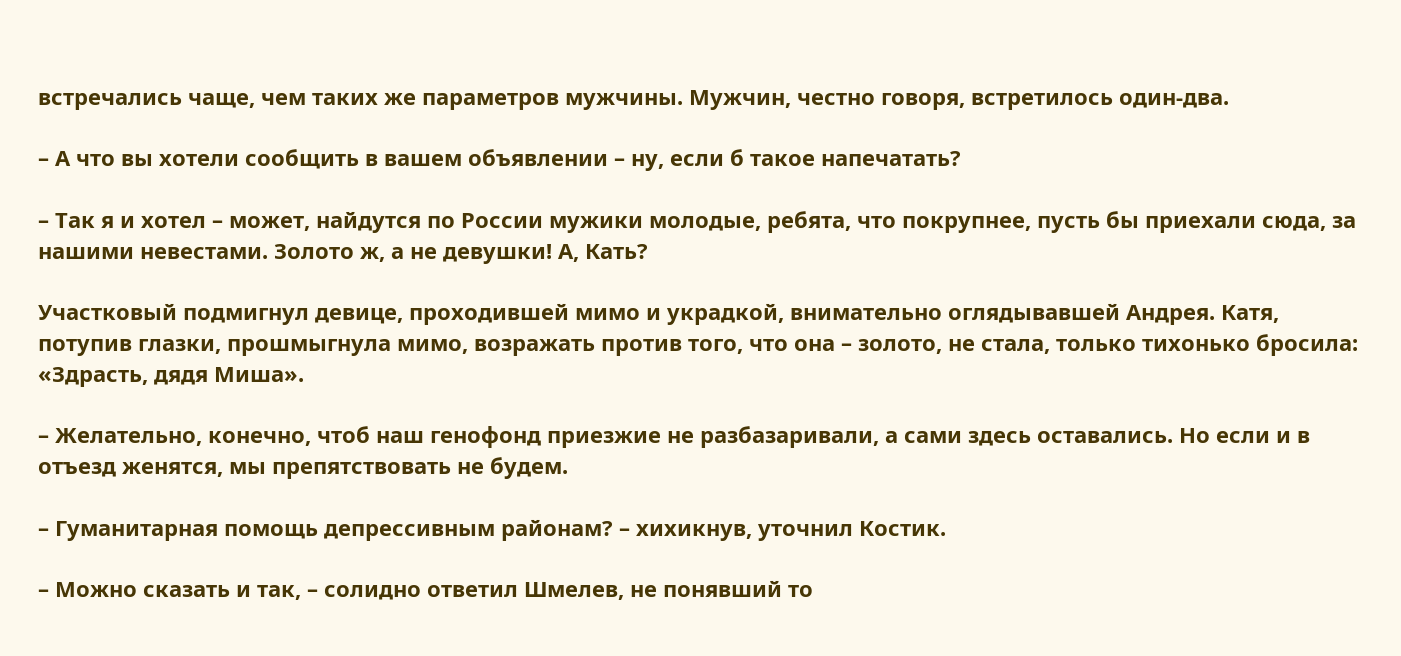встречались чаще, чем таких же параметров мужчины. Мужчин, честно говоря, встретилось один-два.

– А что вы хотели сообщить в вашем объявлении – ну, если б такое напечатать?

– Так я и хотел – может, найдутся по России мужики молодые, ребята, что покрупнее, пусть бы приехали сюда, за нашими невестами. Золото ж, а не девушки! А, Кать?

Участковый подмигнул девице, проходившей мимо и украдкой, внимательно оглядывавшей Андрея. Катя, потупив глазки, прошмыгнула мимо, возражать против того, что она – золото, не стала, только тихонько бросила: «Здрасть, дядя Миша».

– Желательно, конечно, чтоб наш генофонд приезжие не разбазаривали, а сами здесь оставались. Но если и в отъезд женятся, мы препятствовать не будем.

– Гуманитарная помощь депрессивным районам? – хихикнув, уточнил Костик.

– Можно сказать и так, – солидно ответил Шмелев, не понявший то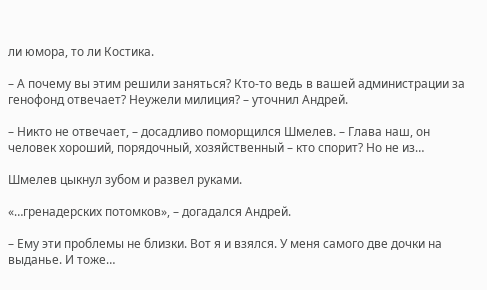ли юмора, то ли Костика.

– А почему вы этим решили заняться? Кто-то ведь в вашей администрации за генофонд отвечает? Неужели милиция? – уточнил Андрей.

– Никто не отвечает, – досадливо поморщился Шмелев. – Глава наш, он человек хороший, порядочный, хозяйственный – кто спорит? Но не из…

Шмелев цыкнул зубом и развел руками.

«…гренадерских потомков», – догадался Андрей.

– Ему эти проблемы не близки. Вот я и взялся. У меня самого две дочки на выданье. И тоже…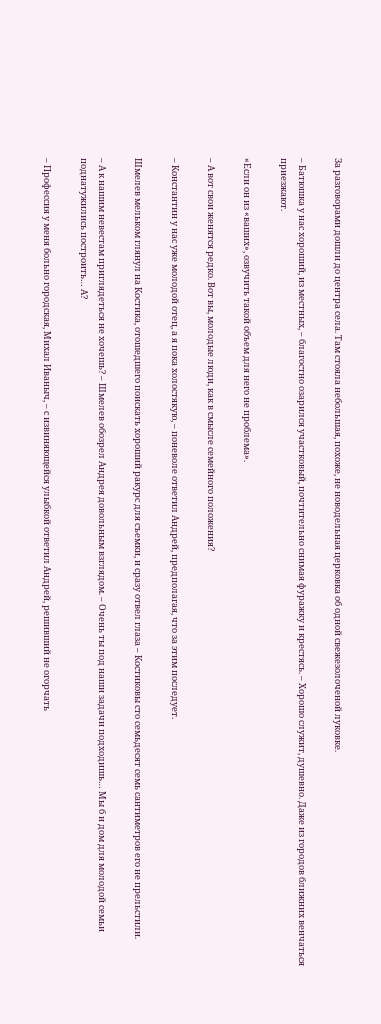За разговорами дошли до центра села. Там стояла небольшая, похоже, не новодельная церковка об одной свежезолоченой луковке.

– Батюшка у нас хороший, из местных, – благостно озарился участковый, почтительно снимая фуражку и крестясь. – Хорошо служит, душевно. Даже из городов ближних венчаться приезжают.

«Если он из «ваших», озвучить такой объем для него не проблема».

– А вот свои женятся редко. Вот вы, молодые люди, как в смысле семейного положения?

– Константин у нас уже молодой отец, а я пока холостякую, – поневоле ответил Андрей, предполагая, что за этим последует.

Шмелев мельком глянул на Костика, отошедшего поискать хороший ракурс для съемки, и сразу отвел глаза – Костиковы сто семьдесят семь сантиметров его не прельстили.

– А к нашим невестам приглядеться не хочешь? – Шмелев обозрел Андрея довольным взглядом. – Очень ты под наши задачи подходишь… Мы б и дом для молодой семьи поднатужились построить… А?

– Профессия у меня больно городская, Михал Иваныч, – с извиняющейся улыбкой ответил Андрей, решивший не огорчать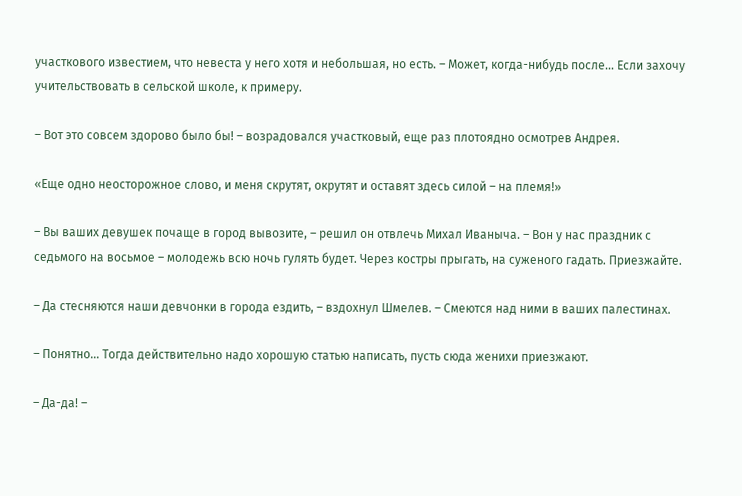участкового известием, что невеста у него хотя и небольшая, но есть. – Может, когда-нибудь после… Если захочу учительствовать в сельской школе, к примеру.

– Вот это совсем здорово было бы! – возрадовался участковый, еще раз плотоядно осмотрев Андрея.

«Еще одно неосторожное слово, и меня скрутят, окрутят и оставят здесь силой – на племя!»

– Вы ваших девушек почаще в город вывозите, – решил он отвлечь Михал Иваныча. – Вон у нас праздник с седьмого на восьмое – молодежь всю ночь гулять будет. Через костры прыгать, на суженого гадать. Приезжайте.

– Да стесняются наши девчонки в города ездить, – вздохнул Шмелев. – Смеются над ними в ваших палестинах.

– Понятно… Тогда действительно надо хорошую статью написать, пусть сюда женихи приезжают.

– Да-да! –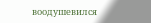воодушевился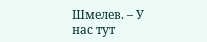Шмелев. – У нас тут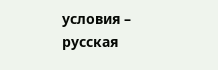условия – русская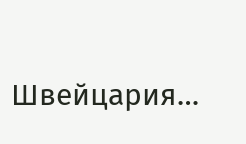Швейцария…